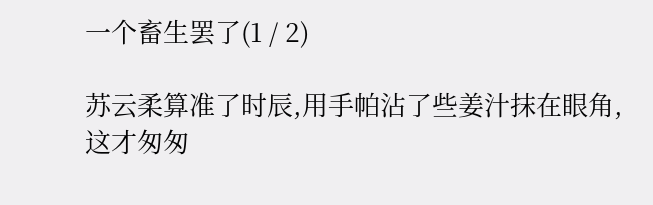一个畜生罢了(1 / 2)

苏云柔算准了时辰,用手帕沾了些姜汁抹在眼角,这才匆匆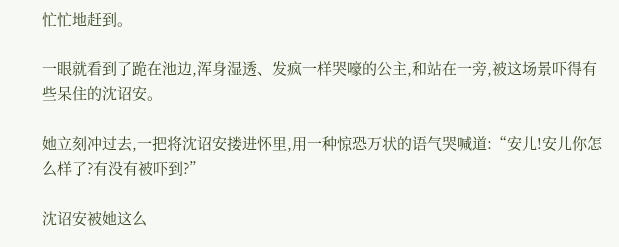忙忙地赶到。

一眼就看到了跪在池边,浑身湿透、发疯一样哭嚎的公主,和站在一旁,被这场景吓得有些呆住的沈诏安。

她立刻冲过去,一把将沈诏安搂进怀里,用一种惊恐万状的语气哭喊道:“安儿!安儿你怎么样了?有没有被吓到?”

沈诏安被她这么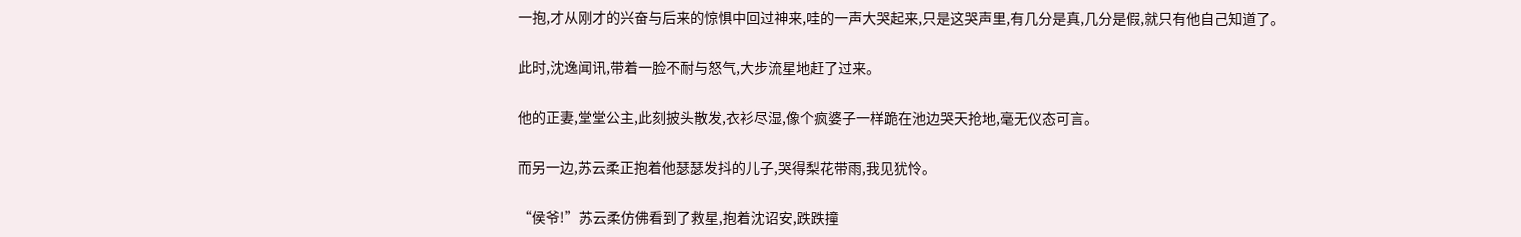一抱,才从刚才的兴奋与后来的惊惧中回过神来,哇的一声大哭起来,只是这哭声里,有几分是真,几分是假,就只有他自己知道了。

此时,沈逸闻讯,带着一脸不耐与怒气,大步流星地赶了过来。

他的正妻,堂堂公主,此刻披头散发,衣衫尽湿,像个疯婆子一样跪在池边哭天抢地,毫无仪态可言。

而另一边,苏云柔正抱着他瑟瑟发抖的儿子,哭得梨花带雨,我见犹怜。

“侯爷!”苏云柔仿佛看到了救星,抱着沈诏安,跌跌撞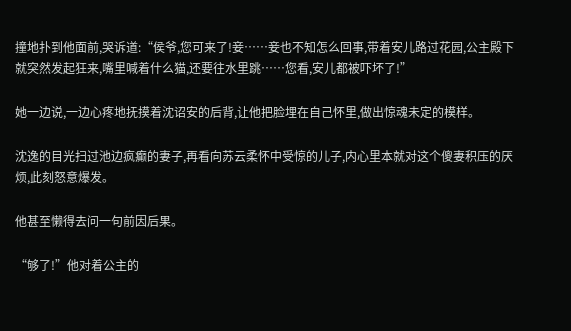撞地扑到他面前,哭诉道:“侯爷,您可来了!妾……妾也不知怎么回事,带着安儿路过花园,公主殿下就突然发起狂来,嘴里喊着什么猫,还要往水里跳……您看,安儿都被吓坏了!”

她一边说,一边心疼地抚摸着沈诏安的后背,让他把脸埋在自己怀里,做出惊魂未定的模样。

沈逸的目光扫过池边疯癫的妻子,再看向苏云柔怀中受惊的儿子,内心里本就对这个傻妻积压的厌烦,此刻怒意爆发。

他甚至懒得去问一句前因后果。

“够了!”他对着公主的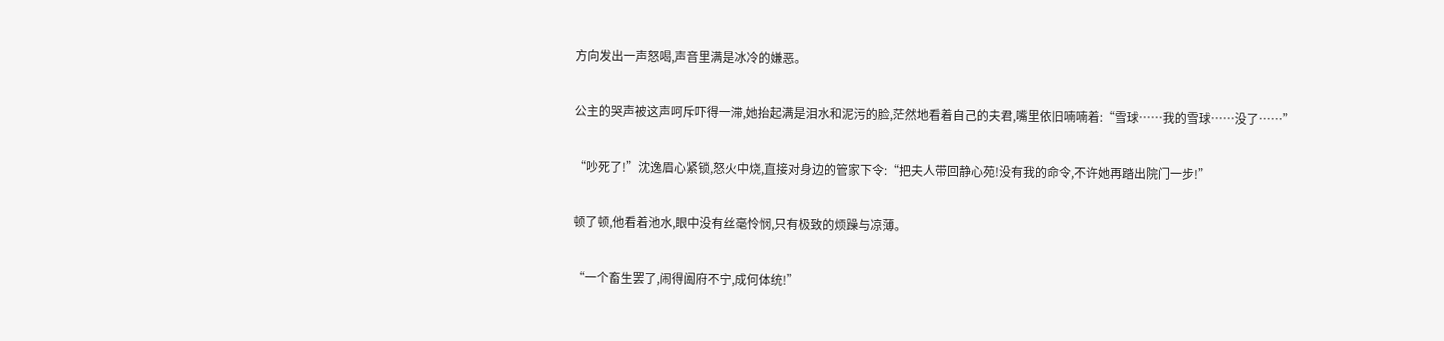方向发出一声怒喝,声音里满是冰冷的嫌恶。

公主的哭声被这声呵斥吓得一滞,她抬起满是泪水和泥污的脸,茫然地看着自己的夫君,嘴里依旧喃喃着:“雪球……我的雪球……没了……”

“吵死了!”沈逸眉心紧锁,怒火中烧,直接对身边的管家下令:“把夫人带回静心苑!没有我的命令,不许她再踏出院门一步!”

顿了顿,他看着池水,眼中没有丝毫怜悯,只有极致的烦躁与凉薄。

“一个畜生罢了,闹得阖府不宁,成何体统!”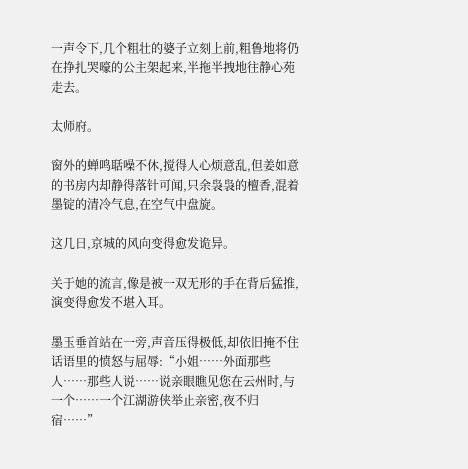一声令下,几个粗壮的婆子立刻上前,粗鲁地将仍在挣扎哭嚎的公主架起来,半拖半拽地往静心苑走去。

太师府。

窗外的蝉鸣聒噪不休,搅得人心烦意乱,但姜如意的书房内却静得落针可闻,只余袅袅的檀香,混着墨锭的清冷气息,在空气中盘旋。

这几日,京城的风向变得愈发诡异。

关于她的流言,像是被一双无形的手在背后猛推,演变得愈发不堪入耳。

墨玉垂首站在一旁,声音压得极低,却依旧掩不住话语里的愤怒与屈辱:“小姐……外面那些人……那些人说……说亲眼瞧见您在云州时,与一个……一个江湖游侠举止亲密,夜不归宿……”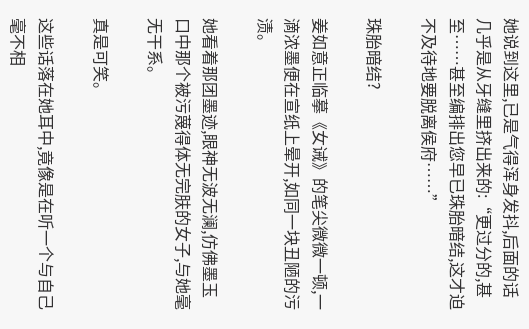她说到这里,已是气得浑身发抖,后面的话几乎是从牙缝里挤出来的:“更过分的,甚至……甚至编排出您早已珠胎暗结,这才迫不及待地要脱离侯府……”

珠胎暗结?

姜如意正临摹《女诫》的笔尖微微一顿,一滴浓墨便在宣纸上晕开,如同一块丑陋的污渍。

她看着那团墨迹,眼神无波无澜,仿佛墨玉口中那个被污蔑得体无完肤的女子,与她毫无干系。

真是可笑。

这些话落在她耳中,竟像是在听一个与自己毫不相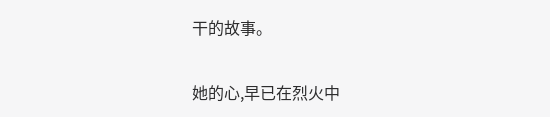干的故事。

她的心,早已在烈火中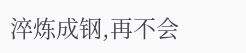淬炼成钢,再不会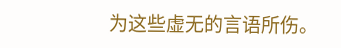为这些虚无的言语所伤。